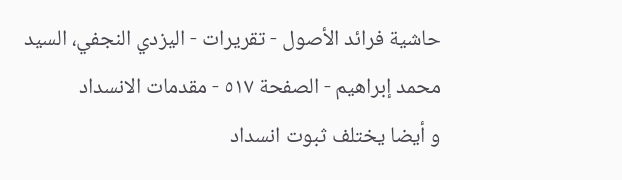حاشية فرائد الأصول - تقريرات - اليزدي النجفي، السيد محمد إبراهيم - الصفحة ٥١٧ - مقدمات الانسداد
و أيضا يختلف ثبوت انسداد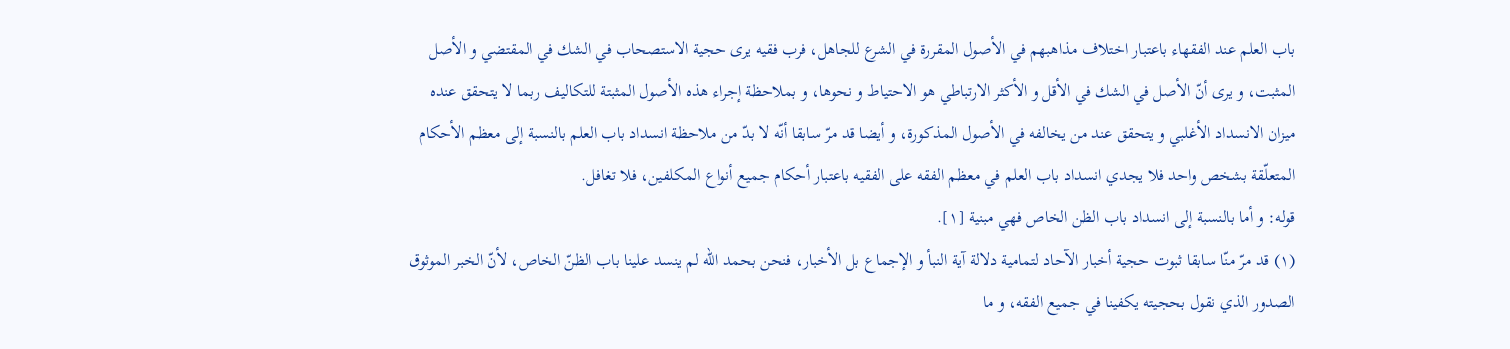باب العلم عند الفقهاء باعتبار اختلاف مذاهبهم في الأصول المقررة في الشرع للجاهل، فرب فقيه يرى حجية الاستصحاب في الشك في المقتضي و الأصل المثبت، و يرى أنّ الأصل في الشك في الأقل و الأكثر الارتباطي هو الاحتياط و نحوها، و بملاحظة إجراء هذه الأصول المثبتة للتكاليف ربما لا يتحقق عنده ميزان الانسداد الأغلبي و يتحقق عند من يخالفه في الأصول المذكورة، و أيضا قد مرّ سابقا أنّه لا بدّ من ملاحظة انسداد باب العلم بالنسبة إلى معظم الأحكام المتعلّقة بشخص واحد فلا يجدي انسداد باب العلم في معظم الفقه على الفقيه باعتبار أحكام جميع أنواع المكلفين، فلا تغافل.
قوله: و أما بالنسبة إلى انسداد باب الظن الخاص فهي مبنية [١].
(١) قد مرّ منّا سابقا ثبوت حجية أخبار الآحاد لتمامية دلالة آية النبأ و الإجماع بل الأخبار، فنحن بحمد اللّه لم ينسد علينا باب الظنّ الخاص، لأنّ الخبر الموثوق الصدور الذي نقول بحجيته يكفينا في جميع الفقه، و ما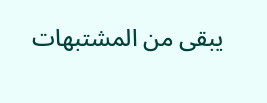يبقى من المشتبهات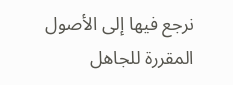نرجع فيها إلى الأصول المقررة للجاهل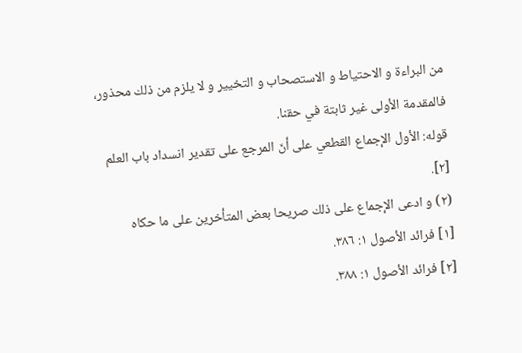من البراءة و الاحتياط و الاستصحاب و التخيير و لا يلزم من ذلك محذور، فالمقدمة الأولى غير ثابتة في حقنا.
قوله: الأول الإجماع القطعي على أنّ المرجع على تقدير انسداد باب العلم [٢].
(٢) و ادعى الإجماع على ذلك صريحا بعض المتأخرين على ما حكاه
[١] فرائد الأصول ١: ٣٨٦.
[٢] فرائد الأصول ١: ٣٨٨.